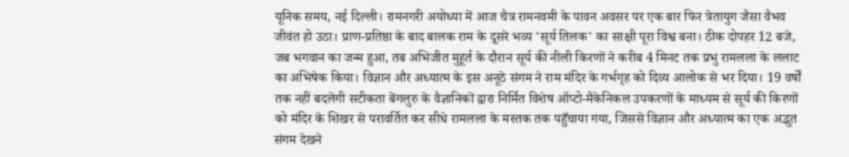यूनिक समय, नई दिल्ली। रामनगरी अयोध्या में आज चैत्र रामनवमी के पावन अवसर पर एक बार फिर त्रेतायुग जैसा वैभव जीवंत हो उठा। प्राण-प्रतिष्ठा के बाद बालक राम के दूसरे भव्य 'सूर्य तिलक' का साक्षी पूरा विश्व बना। ठीक दोपहर 12 बजे, जब भगवान का जन्म हुआ, तब अभिजीत मुहूर्त के दौरान सूर्य की नीली किरणों ने करीब 4 मिनट तक प्रभु रामलला के ललाट का अभिषेक किया। विज्ञान और अध्यात्म के इस अनूठे संगम ने राम मंदिर के गर्भगृह को दिव्य आलोक से भर दिया। 19 वर्षों तक नहीं बदलेगी सटीकता बेंगलुरु के वैज्ञानिकों द्वारा निर्मित विशेष ऑप्टो-मैकेनिकल उपकरणों के माध्यम से सूर्य की किरणों को मंदिर के शिखर से परावर्तित कर सीधे रामलला के मस्तक तक पहुँचाया गया, जिससे विज्ञान और अध्यात्म का एक अद्भुत संगम देखने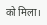को मिला।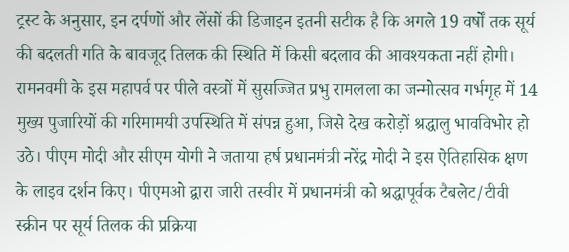ट्रस्ट के अनुसार, इन दर्पणों और लेंसों की डिजाइन इतनी सटीक है कि अगले 19 वर्षों तक सूर्य की बदलती गति के बावजूद तिलक की स्थिति में किसी बदलाव की आवश्यकता नहीं होगी। रामनवमी के इस महापर्व पर पीले वस्त्रों में सुसज्जित प्रभु रामलला का जन्मोत्सव गर्भगृह में 14 मुख्य पुजारियों की गरिमामयी उपस्थिति में संपन्न हुआ, जिसे देख करोड़ों श्रद्धालु भावविभोर हो उठे। पीएम मोदी और सीएम योगी ने जताया हर्ष प्रधानमंत्री नरेंद्र मोदी ने इस ऐतिहासिक क्षण के लाइव दर्शन किए। पीएमओ द्वारा जारी तस्वीर में प्रधानमंत्री को श्रद्धापूर्वक टैबलेट/टीवी स्क्रीन पर सूर्य तिलक की प्रक्रिया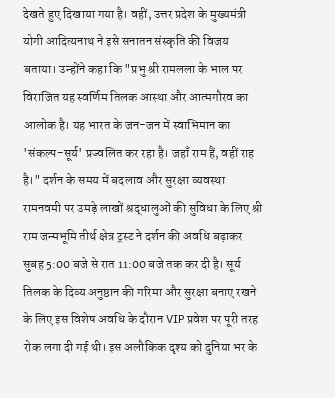देखते हुए दिखाया गया है। वहीं, उत्तर प्रदेश के मुख्यमंत्री योगी आदित्यनाथ ने इसे सनातन संस्कृति की विजय बताया। उन्होंने कहा कि "प्रभु श्री रामलला के भाल पर विराजित यह स्वर्णिम तिलक आस्था और आत्मगौरव का आलोक है। यह भारत के जन-जन में स्वाभिमान का 'संकल्प-सूर्य' प्रज्वलित कर रहा है। जहाँ राम हैं, वहीं राह है।" दर्शन के समय में बदलाव और सुरक्षा व्यवस्था रामनवमी पर उमड़े लाखों श्रद्धालुओं की सुविधा के लिए श्री राम जन्मभूमि तीर्थ क्षेत्र ट्रस्ट ने दर्शन की अवधि बढ़ाकर सुबह 5:00 बजे से रात 11:00 बजे तक कर दी है। सूर्य तिलक के दिव्य अनुष्ठान की गरिमा और सुरक्षा बनाए रखने के लिए इस विशेष अवधि के दौरान VIP प्रवेश पर पूरी तरह रोक लगा दी गई थी। इस अलौकिक दृश्य को दुनिया भर के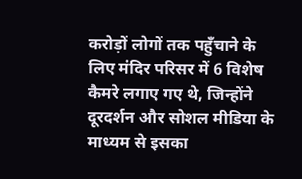करोड़ों लोगों तक पहुँचाने के लिए मंदिर परिसर में 6 विशेष कैमरे लगाए गए थे, जिन्होंने दूरदर्शन और सोशल मीडिया के माध्यम से इसका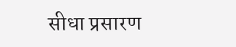सीधा प्रसारण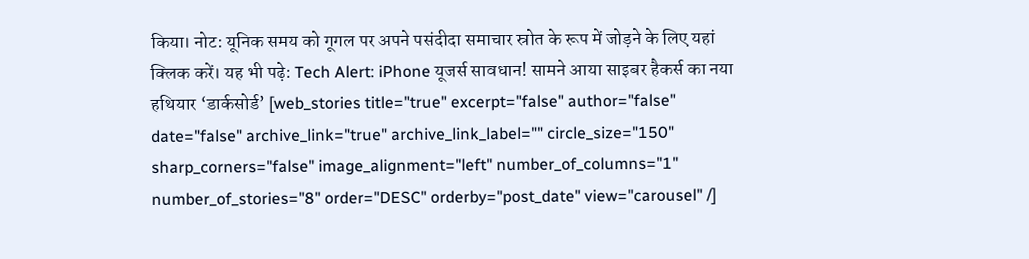किया। नोट: यूनिक समय को गूगल पर अपने पसंदीदा समाचार स्रोत के रूप में जोड़ने के लिए यहां क्लिक करें। यह भी पढ़े: Tech Alert: iPhone यूजर्स सावधान! सामने आया साइबर हैकर्स का नया हथियार ‘डार्कसोर्ड’ [web_stories title="true" excerpt="false" author="false" date="false" archive_link="true" archive_link_label="" circle_size="150" sharp_corners="false" image_alignment="left" number_of_columns="1" number_of_stories="8" order="DESC" orderby="post_date" view="carousel" /]